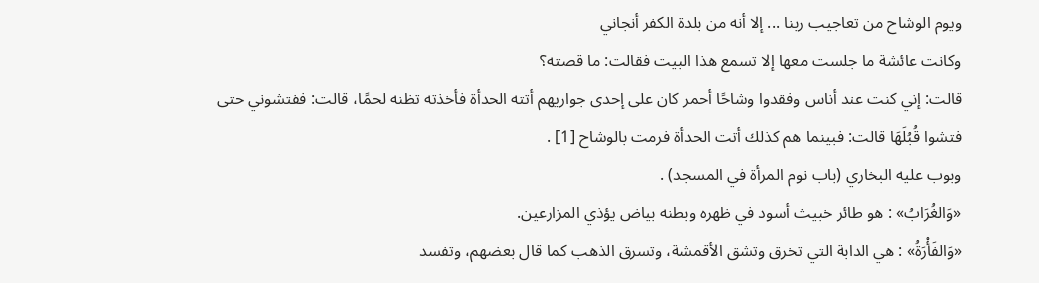ويوم الوشاح من تعاجيب ربنا ... إلا أنه من بلدة الكفر أنجاني
وكانت عائشة ما جلست معها إلا تسمع هذا البيت فقالت: ما قصته؟
قالت: إني كنت عند أناس وفقدوا وشاحًا أحمر كان على إحدى جواريهم أتته الحدأة فأخذته تظنه لحمًا، قالت: ففتشوني حتى فتشوا قُبُلَهَا قالت: فبينما هم كذلك أتت الحدأة فرمت بالوشاح [1] .
وبوب عليه البخاري (باب نوم المرأة في المسجد) .
«وَالغُرَابُ» : هو طائر خبيث أسود في ظهره وبطنه بياض يؤذي المزارعين.
«وَالفَأْرَةُ» : هي الدابة التي تخرق وتشق الأقمشة، وتسرق الذهب كما قال بعضهم، وتفسد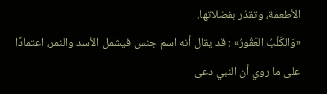الأطعمة، وتقذر بفضلاتها.
«وَالكَلْبُ العَقُورُ» : قد يقال أنه اسم جنس فيشمل الأسد والنمر، اعتمادًا على ما روي أن النبي دعى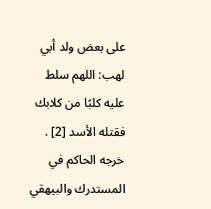على بعض ولد أبي لهب: اللهم سلط عليه كلبًا من كلابك فقتله الأسد [2] . خرجه الحاكم في المستدرك والبيهقي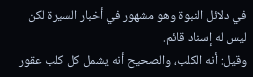في دلائل النبوة وهو مشهور في أخبار السيرة لكن ليس له إسناد قائم.
وقيل: أنه الكلب، والصحيح أنه يشمل كل كلب عقور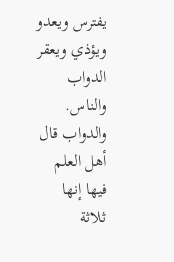يفترس ويعدو ويؤذي ويعقر الدواب والناس.
والدواب قال أهل العلم فيها إنها ثلاثة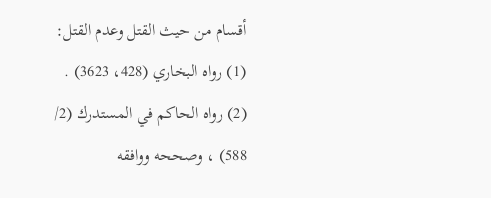أقسام من حيث القتل وعدم القتل:
(1) رواه البخاري (428، 3623) .
(2) رواه الحاكم في المستدرك (2/ 588) ، وصححه ووافقه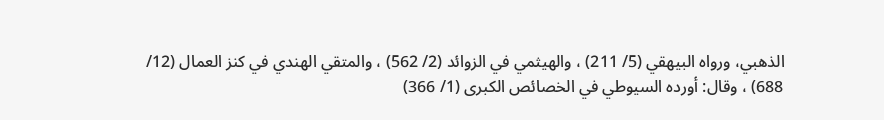الذهبي، ورواه البيهقي (5/ 211) ، والهيثمي في الزوائد (2/ 562) ، والمتقي الهندي في كنز العمال (12/ 688) ، وقال: أورده السيوطي في الخصائص الكبرى (1/ 366)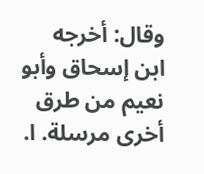وقال: أخرجه ابن إسحاق وأبو نعيم من طرق أخرى مرسلة. ا.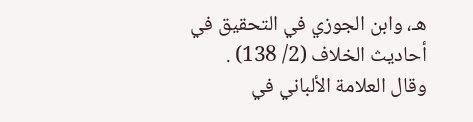هـ، وابن الجوزي في التحقيق في أحاديث الخلاف (2/ 138) .
وقال العلامة الألباني في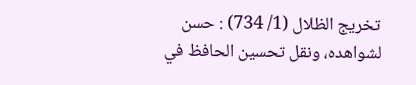تخريج الظلال (1/ 734) : حسن لشواهده، ونقل تحسين الحافظ في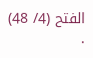الفتح (4/ 48) .